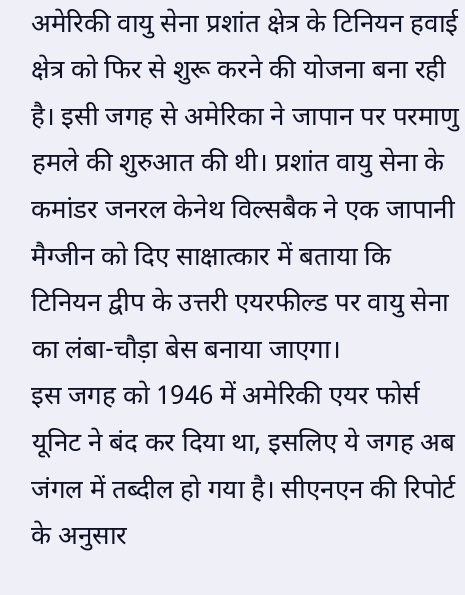अमेरिकी वायु सेना प्रशांत क्षेत्र के टिनियन हवाई क्षेत्र को फिर से शुरू करने की योजना बना रही है। इसी जगह से अमेरिका ने जापान पर परमाणु हमले की शुरुआत की थी। प्रशांत वायु सेना के कमांडर जनरल केनेथ विल्सबैक ने एक जापानी मैग्जीन को दिए साक्षात्कार में बताया कि टिनियन द्वीप के उत्तरी एयरफील्ड पर वायु सेना का लंबा-चौड़ा बेस बनाया जाएगा।
इस जगह को 1946 में अमेरिकी एयर फोर्स यूनिट ने बंद कर दिया था, इसलिए ये जगह अब जंगल में तब्दील हो गया है। सीएनएन की रिपोर्ट के अनुसार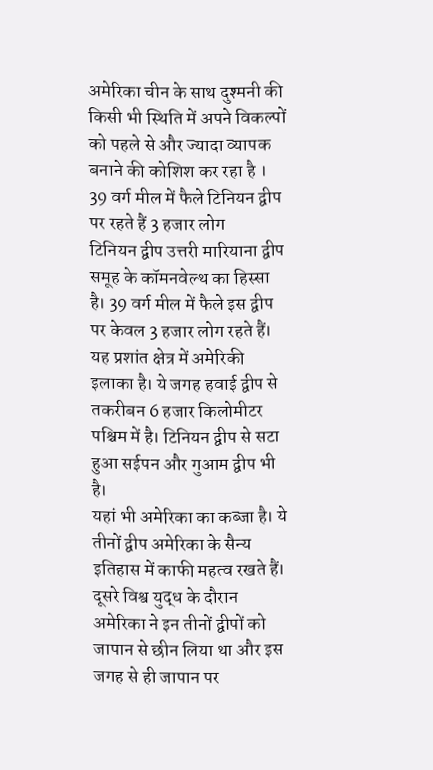अमेरिका चीन के साथ दुश्मनी की किसी भी स्थिति में अपने विकल्पों को पहले से और ज्यादा व्यापक बनाने की कोशिश कर रहा है ।
39 वर्ग मील में फैले टिनियन द्वीप पर रहते हैं 3 हजार लोग
टिनियन द्वीप उत्तरी मारियाना द्वीप समूह के कॉमनवेल्थ का हिस्सा है। 39 वर्ग मील में फैले इस द्वीप पर केवल 3 हजार लोग रहते हैं। यह प्रशांत क्षेत्र में अमेरिकी इलाका है। ये जगह हवाई द्वीप से तकरीबन 6 हजार किलोमीटर पश्चिम में है। टिनियन द्वीप से सटा हुआ सईपन और गुआम द्वीप भी है।
यहां भी अमेरिका का कब्जा है। ये तीनों द्वीप अमेरिका के सैन्य इतिहास में काफी महत्व रखते हैं। दूसरे विश्व युद्ध के दौरान अमेरिका ने इन तीनों द्वीपों को जापान से छीन लिया था और इस जगह से ही जापान पर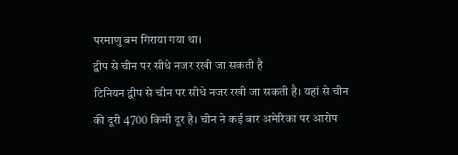परमाणु बम गिराया गया था।
द्वीप से चीन पर सीधे नजर रखी जा सकती है
टिनियन द्वीप से चीन पर सीधे नजर रखी जा सकती है। यहां से चीन की दूरी 4700 किमी दूर है। चीन ने कई बार अमेरिका पर आरोप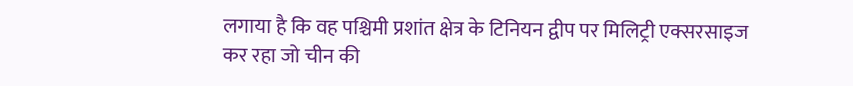लगाया है कि वह पश्चिमी प्रशांत क्षेत्र के टिनियन द्वीप पर मिलिट्री एक्सरसाइज कर रहा जो चीन की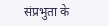संप्रभुता के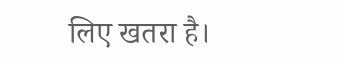लिए खतरा है।